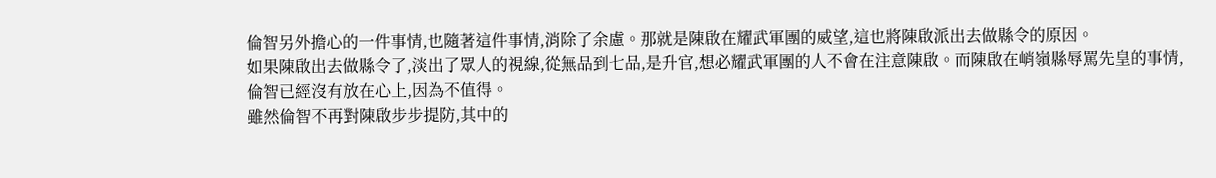倫智另外擔心的一件事情,也隨著這件事情,消除了余慮。那就是陳啟在耀武軍團的威望,這也將陳啟派出去做縣令的原因。
如果陳啟出去做縣令了,淡出了眾人的視線,從無品到七品,是升官,想必耀武軍團的人不會在注意陳啟。而陳啟在峭嶺縣辱罵先皇的事情,倫智已經沒有放在心上,因為不值得。
雖然倫智不再對陳啟步步提防,其中的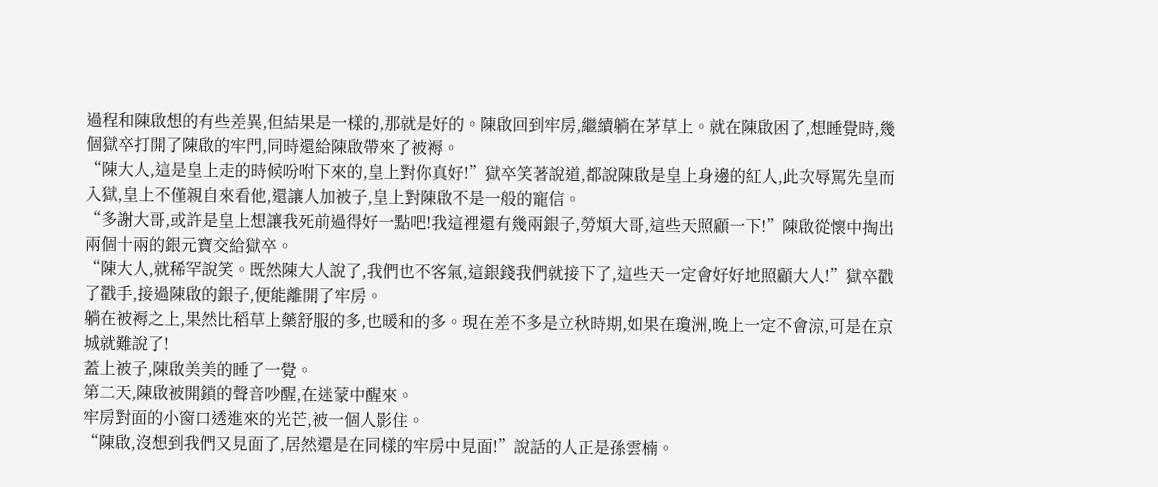過程和陳啟想的有些差異,但結果是一樣的,那就是好的。陳啟回到牢房,繼續躺在茅草上。就在陳啟困了,想睡覺時,幾個獄卒打開了陳啟的牢門,同時還給陳啟帶來了被褥。
“陳大人,這是皇上走的時候吩咐下來的,皇上對你真好!”獄卒笑著說道,都說陳啟是皇上身邊的紅人,此次辱罵先皇而入獄,皇上不僅親自來看他,還讓人加被子,皇上對陳啟不是一般的寵信。
“多謝大哥,或許是皇上想讓我死前過得好一點吧!我這裡還有幾兩銀子,勞煩大哥,這些天照顧一下!”陳啟從懷中掏出兩個十兩的銀元寶交給獄卒。
“陳大人,就稀罕說笑。既然陳大人說了,我們也不客氣,這銀錢我們就接下了,這些天一定會好好地照顧大人!”獄卒戳了戳手,接過陳啟的銀子,便能離開了牢房。
躺在被褥之上,果然比稻草上藥舒服的多,也暖和的多。現在差不多是立秋時期,如果在瓊洲,晚上一定不會涼,可是在京城就難說了!
蓋上被子,陳啟美美的睡了一覺。
第二天,陳啟被開鎖的聲音吵醒,在迷蒙中醒來。
牢房對面的小窗口透進來的光芒,被一個人影住。
“陳啟,沒想到我們又見面了,居然還是在同樣的牢房中見面!”說話的人正是孫雲楠。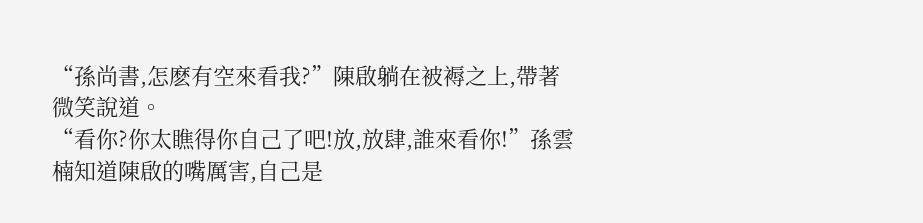“孫尚書,怎麽有空來看我?”陳啟躺在被褥之上,帶著微笑說道。
“看你?你太瞧得你自己了吧!放,放肆,誰來看你!”孫雲楠知道陳啟的嘴厲害,自己是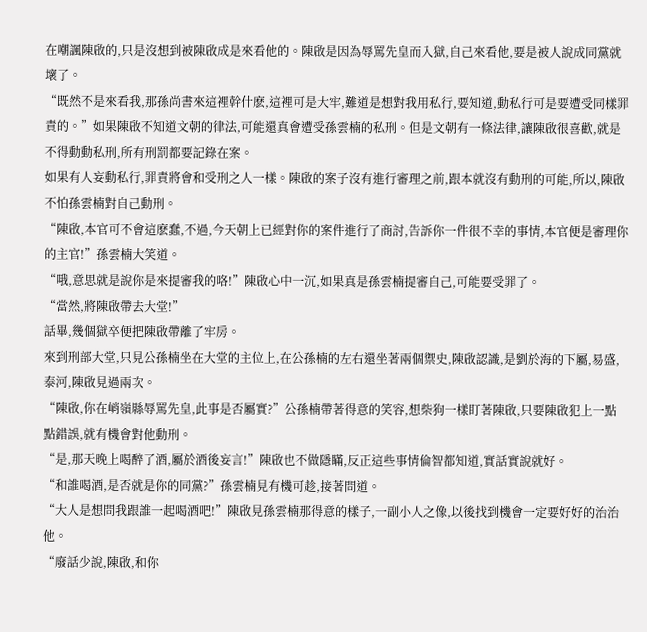在嘲諷陳啟的,只是沒想到被陳啟成是來看他的。陳啟是因為辱罵先皇而入獄,自己來看他,要是被人說成同黨就壞了。
“既然不是來看我,那孫尚書來這裡幹什麽,這裡可是大牢,難道是想對我用私行,要知道,動私行可是要遭受同樣罪責的。”如果陳啟不知道文朝的律法,可能還真會遭受孫雲楠的私刑。但是文朝有一條法律,讓陳啟很喜歡,就是不得動動私刑,所有刑罰都要記錄在案。
如果有人妄動私行,罪責將會和受刑之人一樣。陳啟的案子沒有進行審理之前,跟本就沒有動刑的可能,所以,陳啟不怕孫雲楠對自己動刑。
“陳啟,本官可不會這麽蠢,不過,今天朝上已經對你的案件進行了商討,告訴你一件很不幸的事情,本官便是審理你的主官!”孫雲楠大笑道。
“哦,意思就是說你是來提審我的咯!”陳啟心中一沉,如果真是孫雲楠提審自己,可能要受罪了。
“當然,將陳啟帶去大堂!”
話畢,幾個獄卒便把陳啟帶離了牢房。
來到刑部大堂,只見公孫楠坐在大堂的主位上,在公孫楠的左右還坐著兩個禦史,陳啟認識,是劉於海的下屬,易盛,泰河,陳啟見過兩次。
“陳啟,你在峭嶺縣辱罵先皇,此事是否屬實?”公孫楠帶著得意的笑容,想柴狗一樣盯著陳啟,只要陳啟犯上一點點錯誤,就有機會對他動刑。
“是,那天晚上喝醉了酒,屬於酒後妄言!”陳啟也不做隱瞞,反正這些事情倫智都知道,實話實說就好。
“和誰喝酒,是否就是你的同黨?”孫雲楠見有機可趁,接著問道。
“大人是想問我跟誰一起喝酒吧!”陳啟見孫雲楠那得意的樣子,一副小人之像,以後找到機會一定要好好的治治他。
“廢話少說,陳啟,和你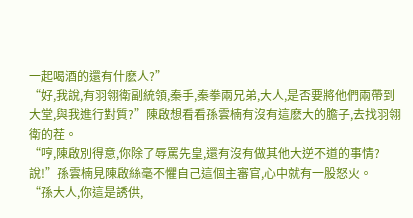一起喝酒的還有什麽人?”
“好,我說,有羽翎衛副統領,秦手,秦拳兩兄弟,大人,是否要將他們兩帶到大堂,與我進行對質?”陳啟想看看孫雲楠有沒有這麽大的膽子,去找羽翎衛的茬。
“哼,陳啟別得意,你除了辱罵先皇,還有沒有做其他大逆不道的事情?說!”孫雲楠見陳啟絲毫不懼自己這個主審官,心中就有一股怒火。
“孫大人,你這是誘供,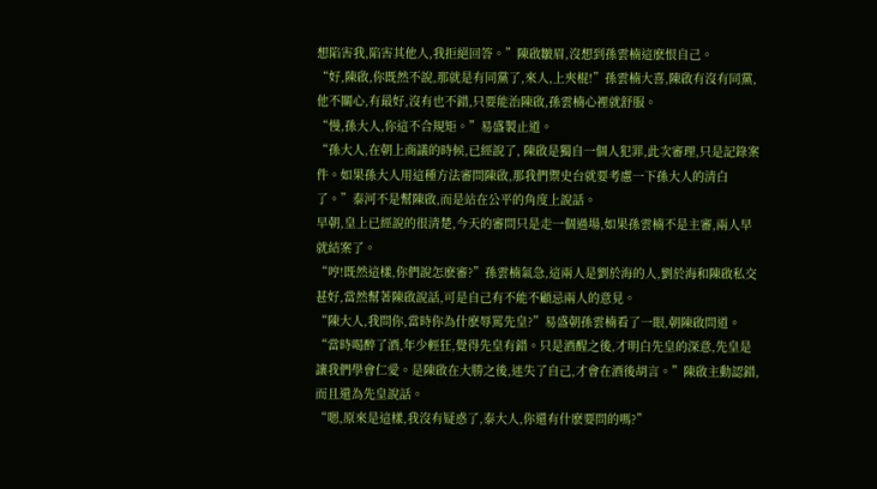想陷害我,陷害其他人,我拒絕回答。”陳啟皺眉,沒想到孫雲楠這麽恨自己。
“好,陳啟,你既然不說,那就是有同黨了,來人,上夾棍!”孫雲楠大喜,陳啟有沒有同黨,他不關心,有最好,沒有也不錯,只要能治陳啟,孫雲楠心裡就舒服。
“慢,孫大人,你這不合規矩。”易盛製止道。
“孫大人,在朝上商議的時候,已經說了, 陳啟是獨自一個人犯罪,此次審理,只是記錄案件。如果孫大人用這種方法審問陳啟,那我們禦史台就要考慮一下孫大人的清白了。”泰河不是幫陳啟,而是站在公平的角度上說話。
早朝,皇上已經說的很清楚,今天的審問只是走一個過場,如果孫雲楠不是主審,兩人早就結案了。
“哼!既然這樣,你們說怎麽審?”孫雲楠氣急,這兩人是劉於海的人,劉於海和陳啟私交甚好,當然幫著陳啟說話,可是自己有不能不顧忌兩人的意見。
“陳大人,我問你,當時你為什麽辱罵先皇?”易盛朝孫雲楠看了一眼,朝陳啟問道。
“當時喝醉了酒,年少輕狂,覺得先皇有錯。只是酒醒之後,才明白先皇的深意,先皇是讓我們學會仁愛。是陳啟在大勝之後,迷失了自己,才會在酒後胡言。”陳啟主動認錯,而且還為先皇說話。
“嗯,原來是這樣,我沒有疑惑了,泰大人,你還有什麽要問的嗎?”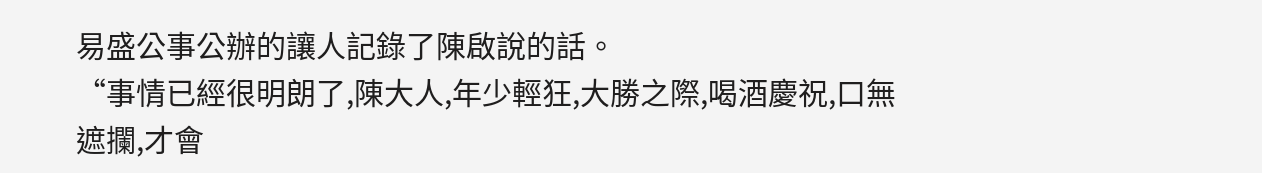易盛公事公辦的讓人記錄了陳啟說的話。
“事情已經很明朗了,陳大人,年少輕狂,大勝之際,喝酒慶祝,口無遮攔,才會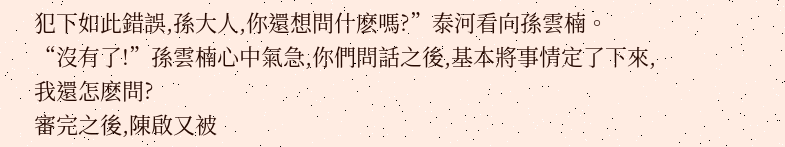犯下如此錯誤,孫大人,你還想問什麽嗎?”泰河看向孫雲楠。
“沒有了!”孫雲楠心中氣急,你們問話之後,基本將事情定了下來,我還怎麽問?
審完之後,陳啟又被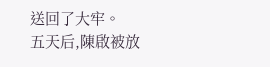送回了大牢。
五天后,陳啟被放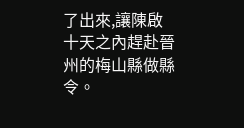了出來,讓陳啟十天之內趕赴晉州的梅山縣做縣令。